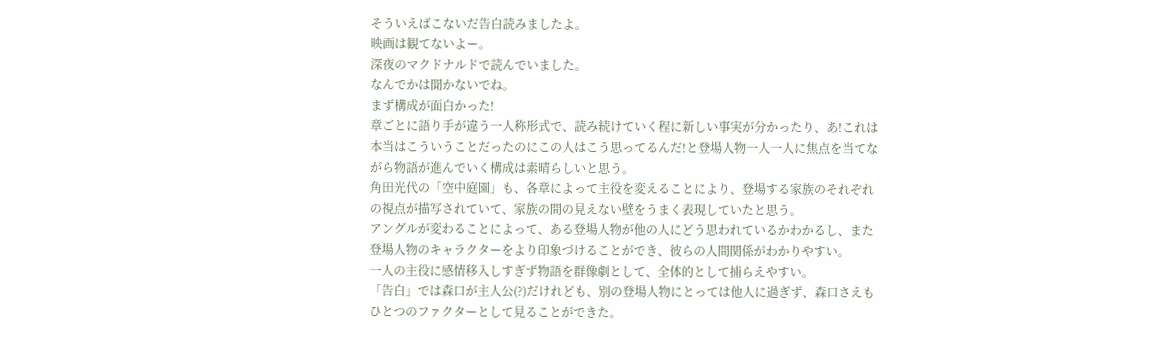そういえばこないだ告白読みましたよ。
映画は観てないよー。
深夜のマクドナルドで読んでいました。
なんでかは聞かないでね。
まず構成が面白かった!
章ごとに語り手が違う一人称形式で、読み続けていく程に新しい事実が分かったり、あ!これは本当はこういうことだったのにこの人はこう思ってるんだ!と登場人物一人一人に焦点を当てながら物語が進んでいく構成は素晴らしいと思う。
角田光代の「空中庭園」も、各章によって主役を変えることにより、登場する家族のそれぞれの視点が描写されていて、家族の間の見えない壁をうまく表現していたと思う。
アングルが変わることによって、ある登場人物が他の人にどう思われているかわかるし、また登場人物のキャラクターをより印象づけることができ、彼らの人間関係がわかりやすい。
一人の主役に感情移入しすぎず物語を群像劇として、全体的として捕らえやすい。
「告白」では森口が主人公(?)だけれども、別の登場人物にとっては他人に過ぎず、森口さえもひとつのファクターとして見ることができた。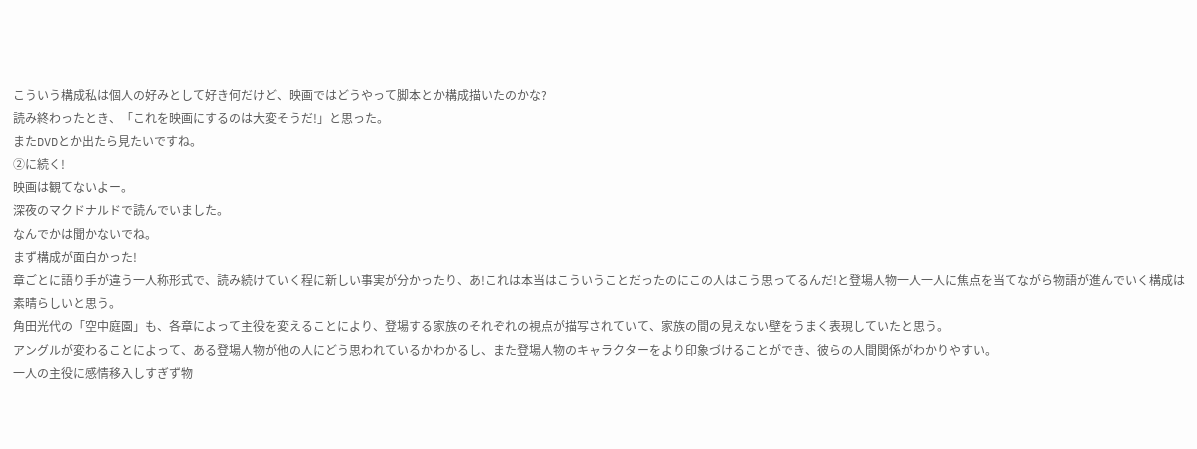こういう構成私は個人の好みとして好き何だけど、映画ではどうやって脚本とか構成描いたのかな?
読み終わったとき、「これを映画にするのは大変そうだ!」と思った。
またDVDとか出たら見たいですね。
②に続く!
映画は観てないよー。
深夜のマクドナルドで読んでいました。
なんでかは聞かないでね。
まず構成が面白かった!
章ごとに語り手が違う一人称形式で、読み続けていく程に新しい事実が分かったり、あ!これは本当はこういうことだったのにこの人はこう思ってるんだ!と登場人物一人一人に焦点を当てながら物語が進んでいく構成は素晴らしいと思う。
角田光代の「空中庭園」も、各章によって主役を変えることにより、登場する家族のそれぞれの視点が描写されていて、家族の間の見えない壁をうまく表現していたと思う。
アングルが変わることによって、ある登場人物が他の人にどう思われているかわかるし、また登場人物のキャラクターをより印象づけることができ、彼らの人間関係がわかりやすい。
一人の主役に感情移入しすぎず物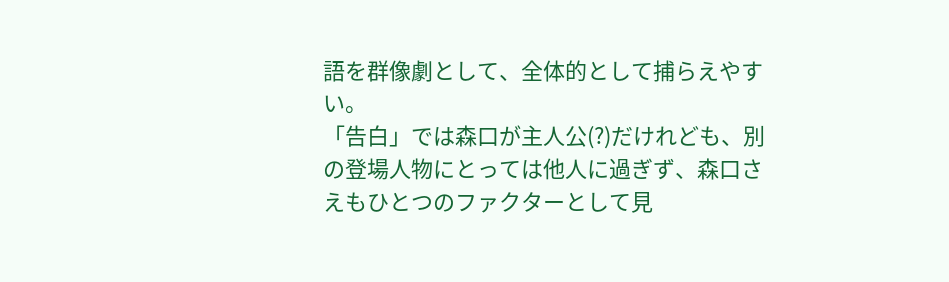語を群像劇として、全体的として捕らえやすい。
「告白」では森口が主人公(?)だけれども、別の登場人物にとっては他人に過ぎず、森口さえもひとつのファクターとして見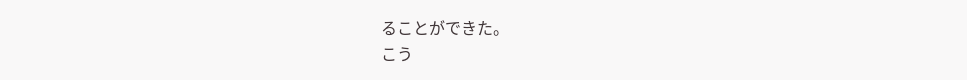ることができた。
こう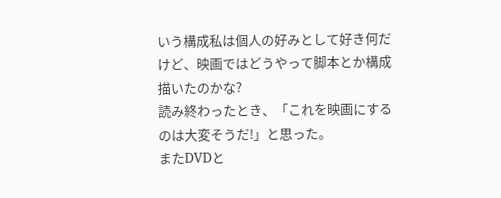いう構成私は個人の好みとして好き何だけど、映画ではどうやって脚本とか構成描いたのかな?
読み終わったとき、「これを映画にするのは大変そうだ!」と思った。
またDVDと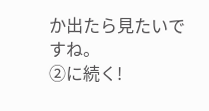か出たら見たいですね。
②に続く!